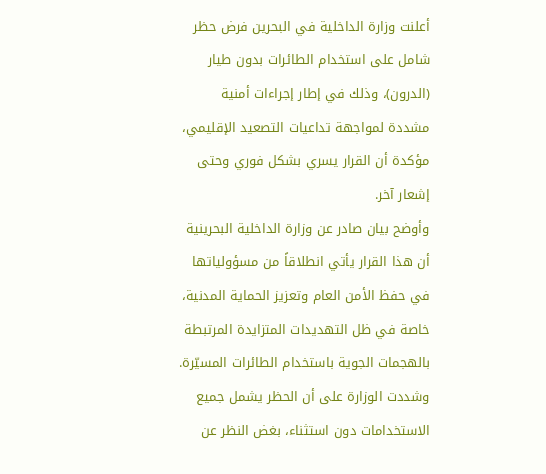أعلنت وزارة الداخلية في البحرين فرض حظر شامل على استخدام الطائرات بدون طيار (الدرون)، وذلك في إطار إجراءات أمنية مشددة لمواجهة تداعيات التصعيد الإقليمي، مؤكدة أن القرار يسري بشكل فوري وحتى إشعار آخر.
وأوضح بيان صادر عن وزارة الداخلية البحرينية أن هذا القرار يأتي انطلاقاً من مسؤولياتها في حفظ الأمن العام وتعزيز الحماية المدنية، خاصة في ظل التهديدات المتزايدة المرتبطة بالهجمات الجوية باستخدام الطائرات المسيّرة.
وشددت الوزارة على أن الحظر يشمل جميع الاستخدامات دون استثناء، بغض النظر عن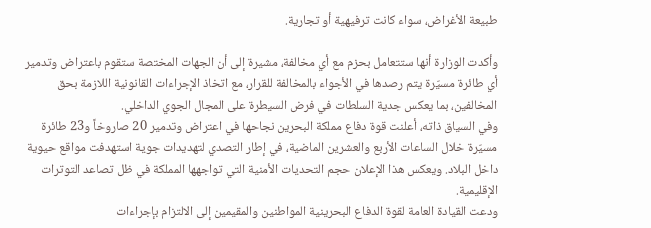طبيعة الأغراض، سواء كانت ترفيهية أو تجارية.

وأكدت الوزارة أنها ستتعامل بحزم مع أي مخالفة، مشيرة إلى أن الجهات المختصة ستقوم باعتراض وتدمير أي طائرة مسيّرة يتم رصدها في الأجواء بالمخالفة للقرار، مع اتخاذ الإجراءات القانونية اللازمة بحق المخالفين، بما يعكس جدية السلطات في فرض السيطرة على المجال الجوي الداخلي.
وفي السياق ذاته، أعلنت قوة دفاع مملكة البحرين نجاحها في اعتراض وتدمير 20 صاروخاً و23 طائرة مسيّرة خلال الساعات الأربع والعشرين الماضية، في إطار التصدي لتهديدات جوية استهدفت مواقع حيوية داخل البلاد. ويعكس هذا الإعلان حجم التحديات الأمنية التي تواجهها المملكة في ظل تصاعد التوترات الإقليمية.
ودعت القيادة العامة لقوة الدفاع البحرينية المواطنين والمقيمين إلى الالتزام بإجراءات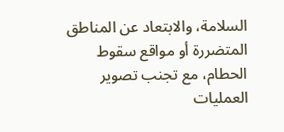السلامة، والابتعاد عن المناطق المتضررة أو مواقع سقوط الحطام، مع تجنب تصوير العمليات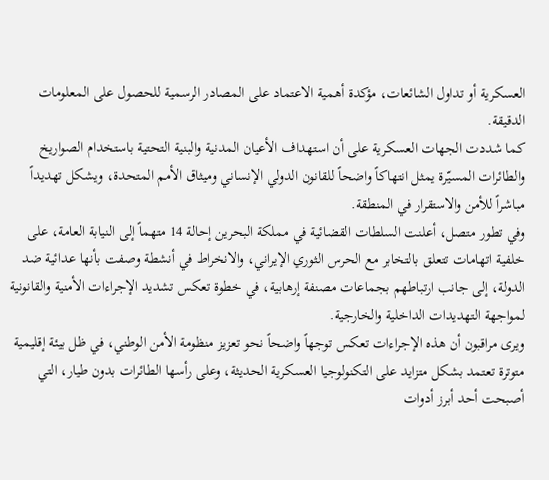العسكرية أو تداول الشائعات، مؤكدة أهمية الاعتماد على المصادر الرسمية للحصول على المعلومات الدقيقة.
كما شددت الجهات العسكرية على أن استهداف الأعيان المدنية والبنية التحتية باستخدام الصواريخ والطائرات المسيّرة يمثل انتهاكاً واضحاً للقانون الدولي الإنساني وميثاق الأمم المتحدة، ويشكل تهديداً مباشراً للأمن والاستقرار في المنطقة.
وفي تطور متصل، أعلنت السلطات القضائية في مملكة البحرين إحالة 14 متهماً إلى النيابة العامة، على خلفية اتهامات تتعلق بالتخابر مع الحرس الثوري الإيراني، والانخراط في أنشطة وصفت بأنها عدائية ضد الدولة، إلى جانب ارتباطهم بجماعات مصنفة إرهابية، في خطوة تعكس تشديد الإجراءات الأمنية والقانونية لمواجهة التهديدات الداخلية والخارجية.
ويرى مراقبون أن هذه الإجراءات تعكس توجهاً واضحاً نحو تعزيز منظومة الأمن الوطني، في ظل بيئة إقليمية متوترة تعتمد بشكل متزايد على التكنولوجيا العسكرية الحديثة، وعلى رأسها الطائرات بدون طيار، التي أصبحت أحد أبرز أدوات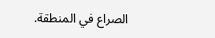الصراع في المنطقة.